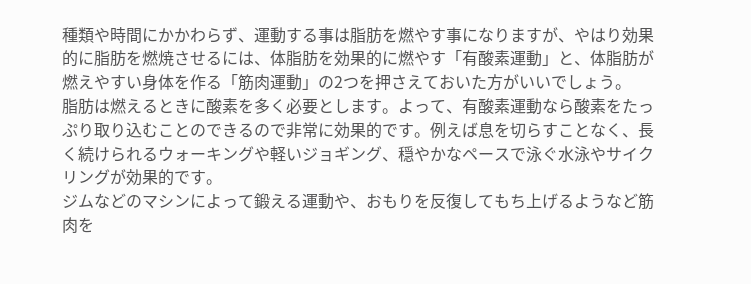種類や時間にかかわらず、運動する事は脂肪を燃やす事になりますが、やはり効果的に脂肪を燃焼させるには、体脂肪を効果的に燃やす「有酸素運動」と、体脂肪が燃えやすい身体を作る「筋肉運動」の2つを押さえておいた方がいいでしょう。
脂肪は燃えるときに酸素を多く必要とします。よって、有酸素運動なら酸素をたっぷり取り込むことのできるので非常に効果的です。例えば息を切らすことなく、長く続けられるウォーキングや軽いジョギング、穏やかなペースで泳ぐ水泳やサイクリングが効果的です。
ジムなどのマシンによって鍛える運動や、おもりを反復してもち上げるようなど筋肉を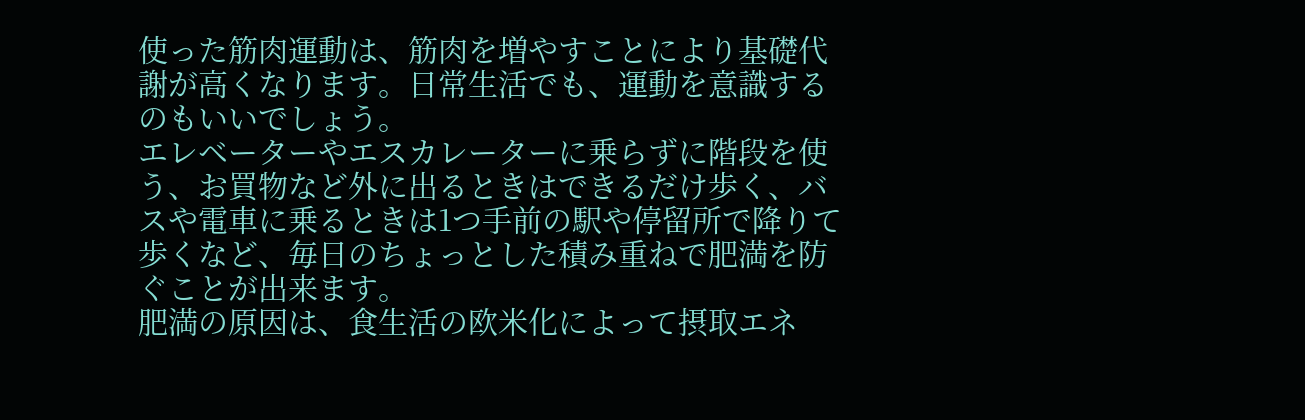使った筋肉運動は、筋肉を増やすことにより基礎代謝が高くなります。日常生活でも、運動を意識するのもいいでしょう。
エレベーターやエスカレーターに乗らずに階段を使う、お買物など外に出るときはできるだけ歩く、バスや電車に乗るときは1つ手前の駅や停留所で降りて歩くなど、毎日のちょっとした積み重ねで肥満を防ぐことが出来ます。
肥満の原因は、食生活の欧米化によって摂取エネ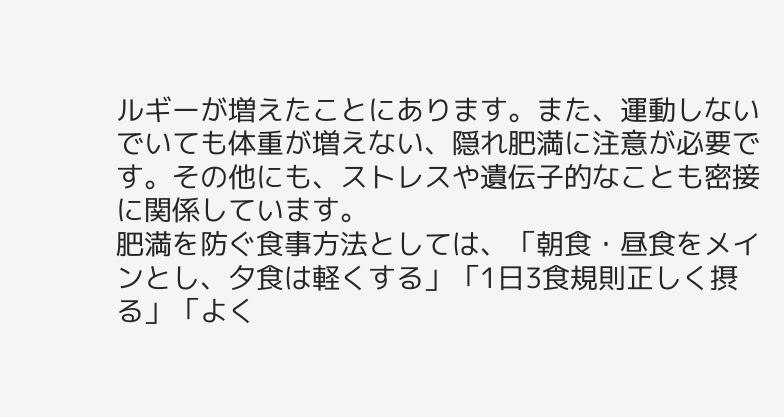ルギーが増えたことにあります。また、運動しないでいても体重が増えない、隠れ肥満に注意が必要です。その他にも、ストレスや遺伝子的なことも密接に関係しています。
肥満を防ぐ食事方法としては、「朝食・昼食をメインとし、夕食は軽くする」「1日3食規則正しく摂る」「よく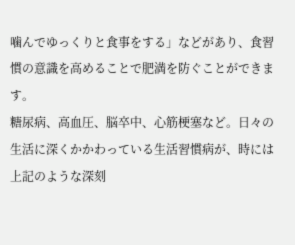噛んでゆっくりと食事をする」などがあり、食習慣の意識を高めることで肥満を防ぐことができます。
糖尿病、高血圧、脳卒中、心筋梗塞など。日々の生活に深くかかわっている生活習慣病が、時には上記のような深刻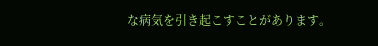な病気を引き起こすことがあります。